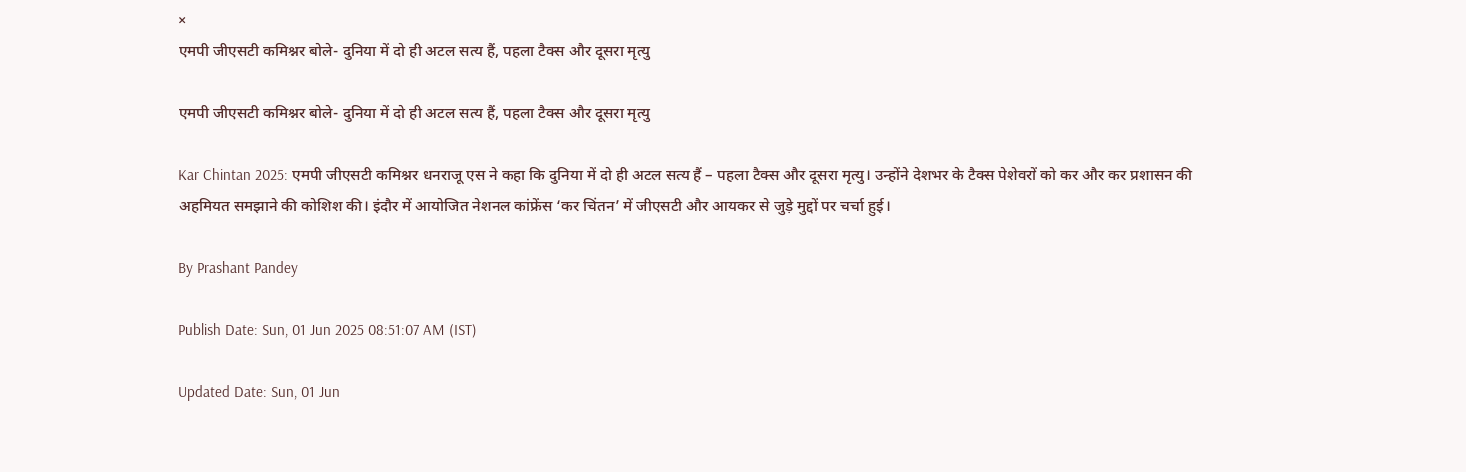×
एमपी जीएसटी कमिश्नर बोले- दुनिया में दो ही अटल सत्य हैं, पहला टैक्स और दूसरा मृत्यु

एमपी जीएसटी कमिश्नर बोले- दुनिया में दो ही अटल सत्य हैं, पहला टैक्स और दूसरा मृत्यु

Kar Chintan 2025: एमपी जीएसटी कमिश्नर धनराजू एस ने कहा कि दुनिया में दो ही अटल सत्य हैं – पहला टैक्स और दूसरा मृत्यु। उन्होंने देशभर के टैक्स पेशेवरों को कर और कर प्रशासन की अहमियत समझाने की कोशिश की। इंदौर में आयोजित नेशनल कांफ्रेंस ‘कर चिंतन’ में जीएसटी और आयकर से जुड़े मुद्दों पर चर्चा हुई।

By Prashant Pandey

Publish Date: Sun, 01 Jun 2025 08:51:07 AM (IST)

Updated Date: Sun, 01 Jun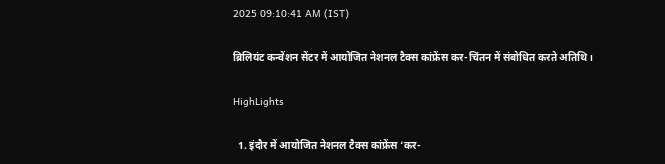2025 09:10:41 AM (IST)

ब्रिलियंट कन्वेंशन सेंटर में आयोजित नेशनल टैक्स कांफ्रेंस कर-चिंतन में संबोधित करते अतिथि।

HighLights

  1. इंदौर में आयोजित नेशनल टैक्स कांफ्रेंस ‘कर-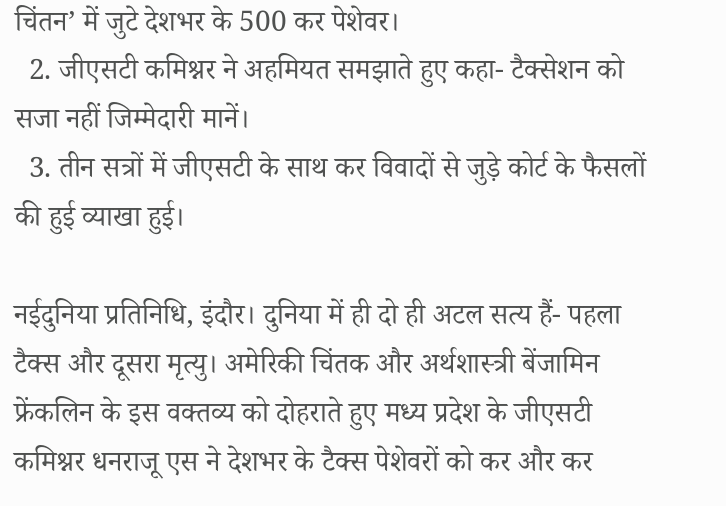चिंतन’ में जुटे देशभर के 500 कर पेशेवर।
  2. जीएसटी कमिश्नर ने अहमियत समझाते हुए कहा- टैक्सेशन को सजा नहीं जिम्मेदारी मानें।
  3. तीन सत्रों में जीएसटी के साथ कर विवादों से जुड़े कोर्ट के फैसलों की हुई व्याखा हुई।

नईदुनिया प्रतिनिधि, इंदौर। दुनिया में ही दो ही अटल सत्य हैं- पहला टैक्स और दूसरा मृत्यु। अमेरिकी चिंतक और अर्थशास्त्री बेंजामिन फ्रेंकलिन के इस वक्तव्य को दोहराते हुए मध्य प्रदेश के जीएसटी कमिश्नर धनराजू एस ने देशभर के टैक्स पेशेवरों को कर और कर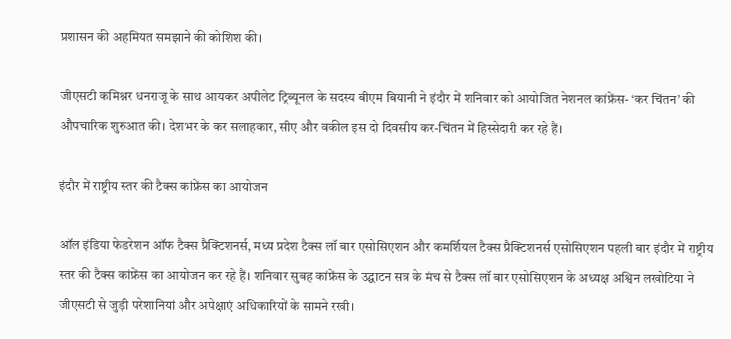प्रशासन की अहमियत समझाने की कोशिश की।

जीएसटी कमिश्नर धनराजू के साथ आयकर अपीलेट ट्रिब्यूनल के सदस्य बीएम बियानी ने इंदौर में शनिवार को आयोजित नेशनल कांफ्रेंस- ‘कर चिंतन’ की औपचारिक शुरुआत की। देशभर के कर सलाहकार, सीए और वकील इस दो दिवसीय कर-चिंतन में हिस्सेदारी कर रहे हैं।

इंदौर में राष्ट्रीय स्तर की टैक्स कांफ्रेंस का आयोजन

ऑल इंडिया फेडरेशन ऑफ टैक्स प्रैक्टिशनर्स, मध्य प्रदेश टैक्स लॉ बार एसोसिएशन और कमर्शियल टैक्स प्रैक्टिशनर्स एसोसिएशन पहली बार इंदौर में राष्ट्रीय स्तर की टैक्स कांफ्रेंस का आयोजन कर रहे हैं। शनिवार सुबह कांफ्रेंस के उद्घाटन सत्र के मंच से टैक्स लॉ बार एसोसिएशन के अध्यक्ष अश्विन लखोटिया ने जीएसटी से जुड़ी परेशानियां और अपेक्षाएं अधिकारियों के सामने रखी।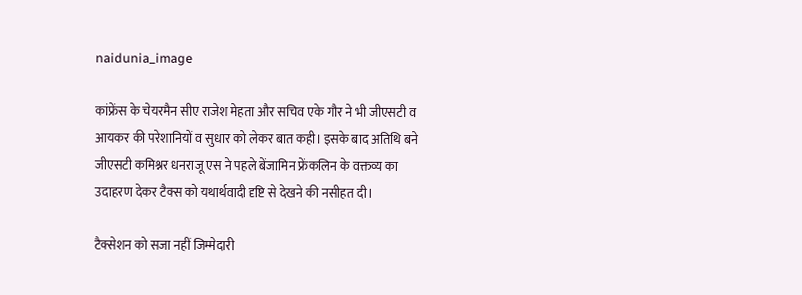naidunia_image

कांफ्रेंस के चेयरमैन सीए राजेश मेहता और सचिव एके गौर ने भी जीएसटी व आयकर की परेशानियों व सुधार को लेकर बात कही। इसके बाद अतिथि बने जीएसटी कमिश्नर धनराजू एस ने पहले बेंजामिन फ्रेंकलिन के वक्तव्य का उदाहरण देकर टैक्स को यथार्थवादी दृष्टि से देखने की नसीहत दी।

टैक्सेशन को सजा नहीं जिम्मेदारी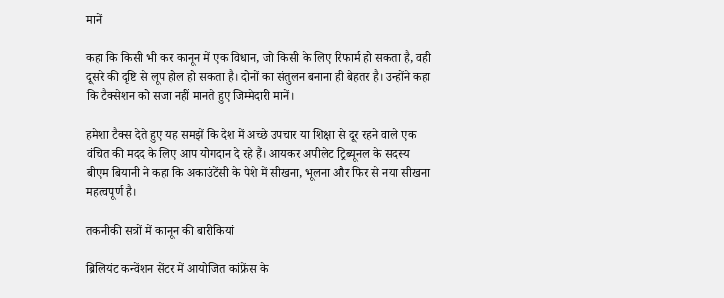मानें

कहा कि किसी भी कर कानून में एक विधान, जो किसी के लिए रिफार्म हो सकता है, वही दूसरे की दृष्टि से लूप होल हो सकता है। दोनों का संतुलन बनाना ही बेहतर है। उन्होंने कहा कि टैक्सेशन को सजा नहीं मानते हुए जिम्मेदारी मानें।

हमेशा टैक्स देते हुए यह समझें कि देश में अच्छे उपचार या शिक्षा से दूर रहने वाले एक वंचित की मदद के लिए आप योगदान दे रहे हैं। आयकर अपीलेट ट्रिब्यूनल के सदस्य बीएम बियानी ने कहा कि अकाउंटेंसी के पेशे में सीखना, भूलना और फिर से नया सीखना महत्वपूर्ण है।

तकनीकी सत्रों में कानून की बारीकियां

ब्रिलियंट कन्वेंशन सेंटर में आयोजित कांफ्रेंस के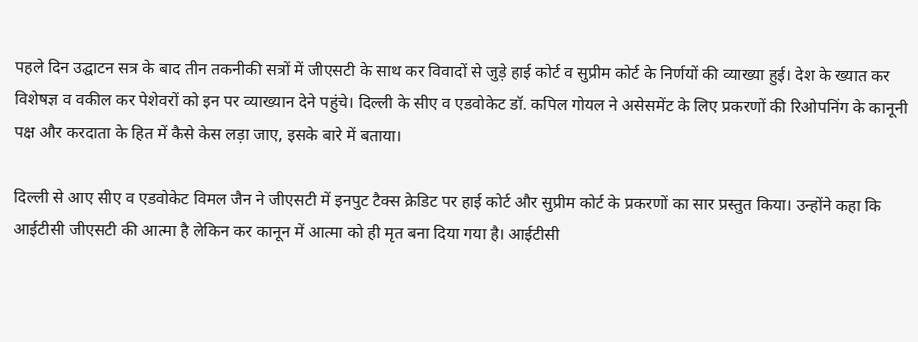पहले दिन उद्घाटन सत्र के बाद तीन तकनीकी सत्रों में जीएसटी के साथ कर विवादों से जुड़े हाई कोर्ट व सुप्रीम कोर्ट के निर्णयों की व्याख्या हुई। देश के ख्यात कर विशेषज्ञ व वकील कर पेशेवरों को इन पर व्याख्यान देने पहुंचे। दिल्ली के सीए व एडवोकेट डॉ. कपिल गोयल ने असेसमेंट के लिए प्रकरणों की रिओपनिंग के कानूनी पक्ष और करदाता के हित में कैसे केस लड़ा जाए, इसके बारे में बताया।

दिल्ली से आए सीए व एडवोकेट विमल जैन ने जीएसटी में इनपुट टैक्स क्रेडिट पर हाई कोर्ट और सुप्रीम कोर्ट के प्रकरणों का सार प्रस्तुत किया। उन्होंने कहा कि आईटीसी जीएसटी की आत्मा है लेकिन कर कानून में आत्मा को ही मृत बना दिया गया है। आईटीसी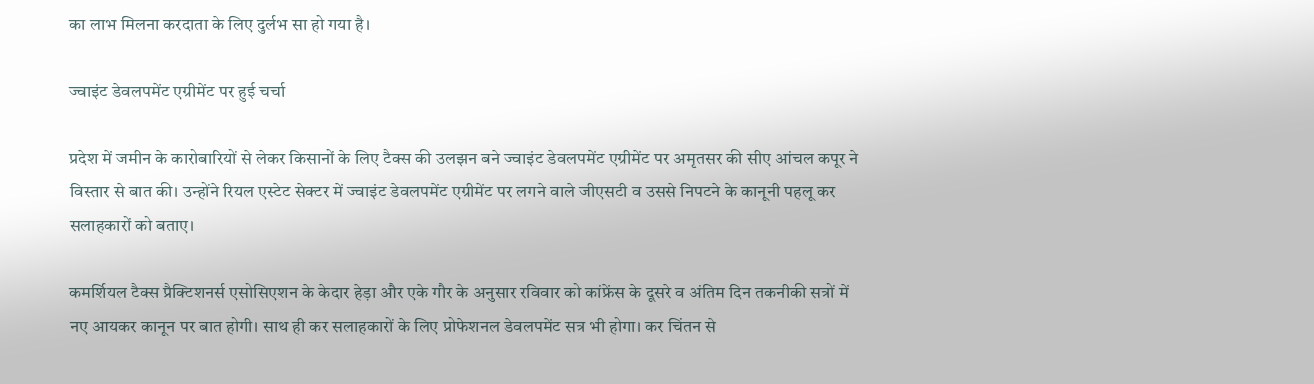का लाभ मिलना करदाता के लिए दुर्लभ सा हो गया है।

ज्वाइंट डेवलपमेंट एग्रीमेंट पर हुई चर्चा

प्रदेश में जमीन के कारोबारियों से लेकर किसानों के लिए टैक्स की उलझन बने ज्वाइंट डेवलपमेंट एग्रीमेंट पर अमृतसर की सीए आंचल कपूर ने विस्तार से बात की। उन्होंने रियल एस्टेट सेक्टर में ज्वाइंट डेवलपमेंट एग्रीमेंट पर लगने वाले जीएसटी व उससे निपटने के कानूनी पहलू कर सलाहकारों को बताए।

कमर्शियल टैक्स प्रैक्टिशनर्स एसोसिएशन के केदार हेड़ा और एके गौर के अनुसार रविवार को कांफ्रेंस के दूसरे व अंतिम दिन तकनीकी सत्रों में नए आयकर कानून पर बात होगी। साथ ही कर सलाहकारों के लिए प्रोफेशनल डेवलपमेंट सत्र भी होगा। कर चिंतन से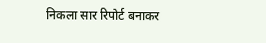निकला सार रिपोर्ट बनाकर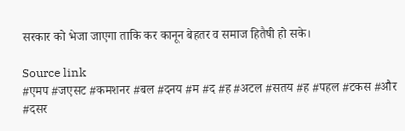सरकार को भेजा जाएगा ताकि कर कानून बेहतर व समाज हितैषी हो सके।

Source link
#एमप #जएसट #कमशनर #बल #दनय #म #द #ह #अटल #सतय #ह #पहल #टकस #और #दसर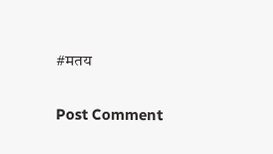#मतय

Post Comment